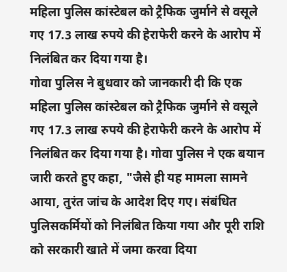महिला पुलिस कांस्टेबल को ट्रैफिक जुर्माने से वसूले गए 17.3 लाख रुपये की हेराफेरी करने के आरोप में निलंबित कर दिया गया है।
गोवा पुलिस ने बुधवार को जानकारी दी कि एक महिला पुलिस कांस्टेबल को ट्रैफिक जुर्माने से वसूले गए 17.3 लाख रुपये की हेराफेरी करने के आरोप में निलंबित कर दिया गया है। गोवा पुलिस ने एक बयान जारी करते हुए कहा, "जैसे ही यह मामला सामने आया, तुरंत जांच के आदेश दिए गए। संबंधित पुलिसकर्मियों को निलंबित किया गया और पूरी राशि को सरकारी खाते में जमा करवा दिया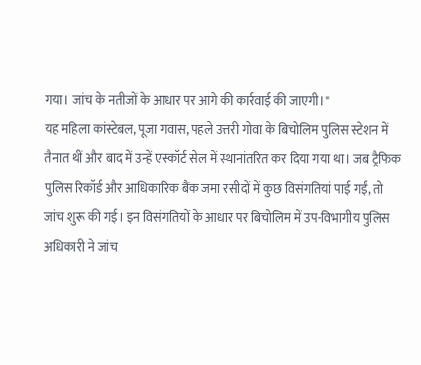गया। जांच के नतीजों के आधार पर आगे की कार्रवाई की जाएगी।"
यह महिला कांस्टेबल, पूजा गवास, पहले उत्तरी गोवा के बिचोलिम पुलिस स्टेशन में तैनात थीं और बाद में उन्हें एस्कॉर्ट सेल में स्थानांतरित कर दिया गया था। जब ट्रैफिक पुलिस रिकॉर्ड और आधिकारिक बैंक जमा रसीदों में कुछ विसंगतियां पाई गईं, तो जांच शुरू की गई। इन विसंगतियों के आधार पर बिचोलिम में उप-विभागीय पुलिस अधिकारी ने जांच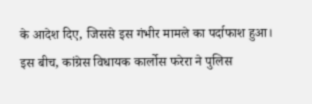के आदेश दिए, जिससे इस गंभीर मामले का पर्दाफाश हुआ।
इस बीच, कांग्रेस विधायक कार्लोस फरेरा ने पुलिस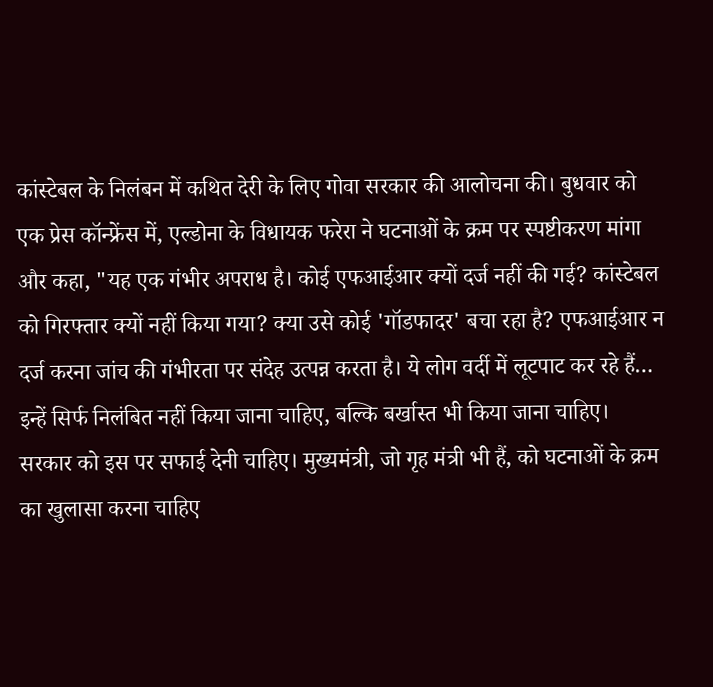कांस्टेबल के निलंबन में कथित देरी के लिए गोवा सरकार की आलोचना की। बुधवार को एक प्रेस कॉन्फ्रेंस में, एल्डोना के विधायक फरेरा ने घटनाओं के क्रम पर स्पष्टीकरण मांगा और कहा, "यह एक गंभीर अपराध है। कोई एफआईआर क्यों दर्ज नहीं की गई? कांस्टेबल को गिरफ्तार क्यों नहीं किया गया? क्या उसे कोई 'गॉडफादर' बचा रहा है? एफआईआर न दर्ज करना जांच की गंभीरता पर संदेह उत्पन्न करता है। ये लोग वर्दी में लूटपाट कर रहे हैं… इन्हें सिर्फ निलंबित नहीं किया जाना चाहिए, बल्कि बर्खास्त भी किया जाना चाहिए।
सरकार को इस पर सफाई देनी चाहिए। मुख्यमंत्री, जो गृह मंत्री भी हैं, को घटनाओं के क्रम का खुलासा करना चाहिए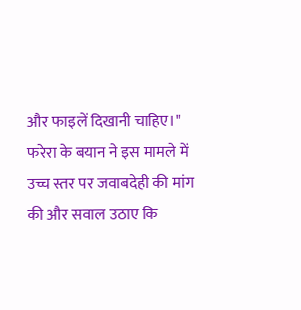और फाइलें दिखानी चाहिए।" फरेरा के बयान ने इस मामले में उच्च स्तर पर जवाबदेही की मांग की और सवाल उठाए कि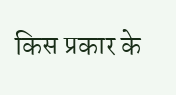किस प्रकार के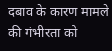दबाव के कारण मामले की गंभीरता को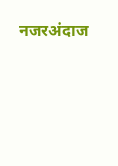नजरअंदाज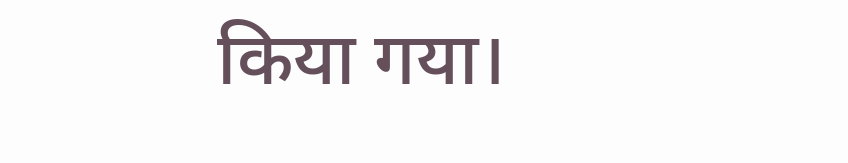किया गया।